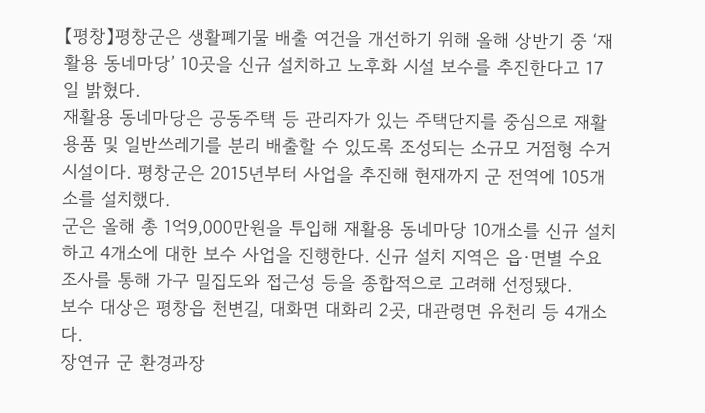【평창】평창군은 생활폐기물 배출 여건을 개선하기 위해 올해 상반기 중 ‘재활용 동네마당’ 10곳을 신규 설치하고 노후화 시설 보수를 추진한다고 17일 밝혔다.
재활용 동네마당은 공동주택 등 관리자가 있는 주택단지를 중심으로 재활용품 및 일반쓰레기를 분리 배출할 수 있도록 조성되는 소규모 거점형 수거시설이다. 평창군은 2015년부터 사업을 추진해 현재까지 군 전역에 105개소를 설치했다.
군은 올해 총 1억9,000만원을 투입해 재활용 동네마당 10개소를 신규 설치하고 4개소에 대한 보수 사업을 진행한다. 신규 설치 지역은 읍·면별 수요 조사를 통해 가구 밀집도와 접근성 등을 종합적으로 고려해 선정됐다.
보수 대상은 평창읍 천변길, 대화면 대화리 2곳, 대관령면 유천리 등 4개소다.
장연규 군 환경과장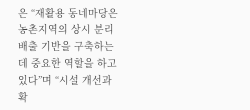은 “재활용 동네마당은 농촌지역의 상시 분리배출 기반을 구축하는 데 중요한 역할을 하고 있다”며 “시설 개선과 확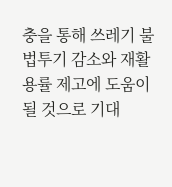충을 통해 쓰레기 불법투기 감소와 재활용률 제고에 도움이 될 것으로 기대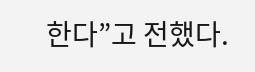한다”고 전했다.